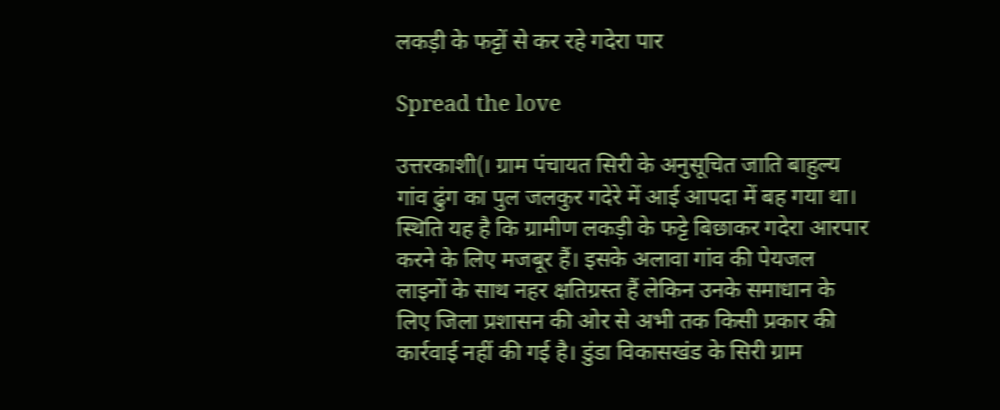लकड़ी के फट्टों से कर रहे गदेरा पार

Spread the love

उत्तरकाशी(। ग्राम पंचायत सिरी के अनुसूचित जाति बाहुल्य गांव ढुंग का पुल जलकुर गदेरे में आई आपदा में बह गया था। स्थिति यह है कि ग्रामीण लकड़ी के फट्टे बिछाकर गदेरा आरपार करने के लिए मजबूर हैं। इसके अलावा गांव की पेयजल लाइनों के साथ नहर क्षतिग्रस्त हैं लेकिन उनके समाधान के लिए जिला प्रशासन की ओर से अभी तक किसी प्रकार की कार्रवाई नहीं की गई है। डुंडा विकासखंड के सिरी ग्राम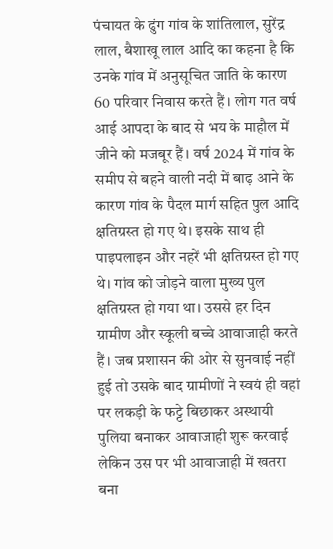पंचायत के ढुंग गांव के शांतिलाल, सुरेंद्र लाल, बैशाखू लाल आदि का कहना है कि उनके गांव में अनुसूचित जाति के कारण 60 परिवार निवास करते हैं। लोग गत वर्ष आई आपदा के बाद से भय के माहौल में जीने को मजबूर हैं। वर्ष 2024 में गांव के समीप से बहने वाली नदी में बाढ़ आने के कारण गांव के पैदल मार्ग सहित पुल आदि क्षतिग्रस्त हो गए थे। इसके साथ ही पाइपलाइन और नहरें भी क्षतिग्रस्त हो गए थे। गांव को जोड़ने वाला मुख्य पुल क्षतिग्रस्त हो गया था। उससे हर दिन ग्रामीण और स्कूली बच्चे आवाजाही करते हैं। जब प्रशासन की ओर से सुनवाई नहीं हुई तो उसके बाद ग्रामीणों ने स्वयं ही वहां पर लकड़ी के फट्टे बिछाकर अस्थायी पुलिया बनाकर आवाजाही शुरू करवाई लेकिन उस पर भी आवाजाही में खतरा बना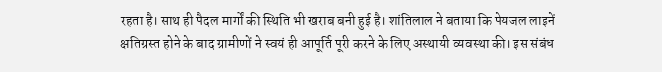रहता है। साथ ही पैदल मार्गों की स्थिति भी खराब बनी हुई है। शांतिलाल ने बताया कि पेयजल लाइनें क्षतिग्रस्त होने के बाद ग्रामीणों ने स्वयं ही आपूर्ति पूरी करने के लिए अस्थायी व्यवस्था की। इस संबंध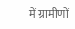में ग्रामीणों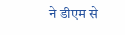ने डीएम से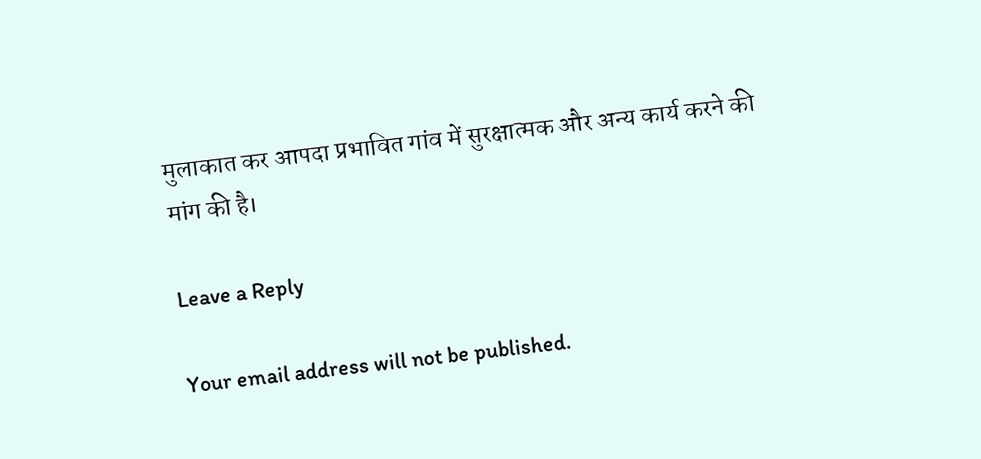मुलाकात कर आपदा प्रभावित गांव में सुरक्षात्मक और अन्य कार्य करने की मांग की है।

Leave a Reply

Your email address will not be published.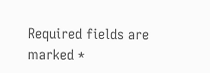Required fields are marked *